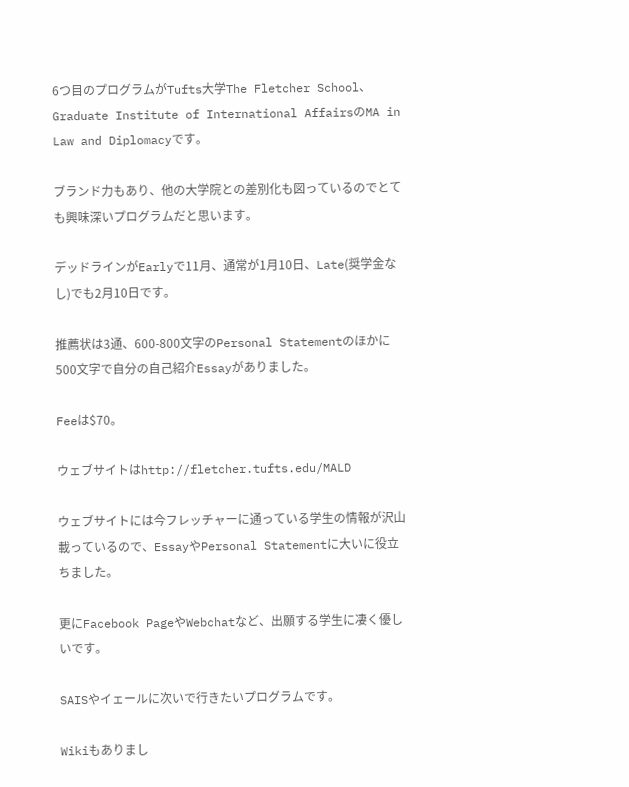6つ目のプログラムがTufts大学The Fletcher School、Graduate Institute of International AffairsのMA in Law and Diplomacyです。

ブランド力もあり、他の大学院との差別化も図っているのでとても興味深いプログラムだと思います。

デッドラインがEarlyで11月、通常が1月10日、Late(奨学金なし)でも2月10日です。

推薦状は3通、600-800文字のPersonal Statementのほかに500文字で自分の自己紹介Essayがありました。

Feeは$70。

ウェブサイトはhttp://fletcher.tufts.edu/MALD

ウェブサイトには今フレッチャーに通っている学生の情報が沢山載っているので、EssayやPersonal Statementに大いに役立ちました。

更にFacebook PageやWebchatなど、出願する学生に凄く優しいです。

SAISやイェールに次いで行きたいプログラムです。

Wikiもありまし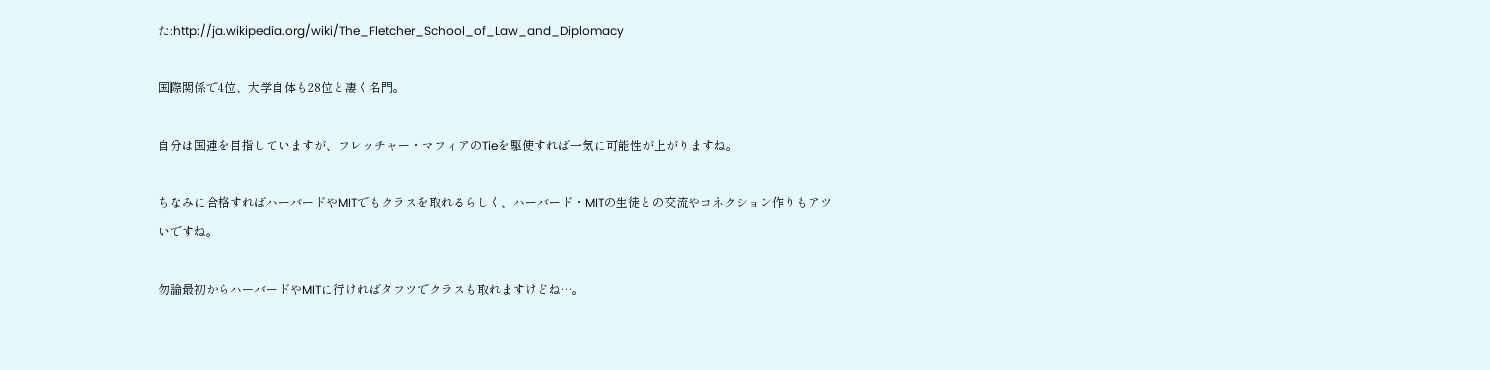た:http://ja.wikipedia.org/wiki/The_Fletcher_School_of_Law_and_Diplomacy

国際関係で4位、大学自体も28位と凄く名門。

自分は国連を目指していますが、フレッチャー・マフィアのTieを駆使すれば一気に可能性が上がりますね。

ちなみに合格すればハーバードやMITでもクラスを取れるらしく、ハーバード・MITの生徒との交流やコネクション作りもアツいですね。

勿論最初からハーバードやMITに行ければタフツでクラスも取れますけどね…。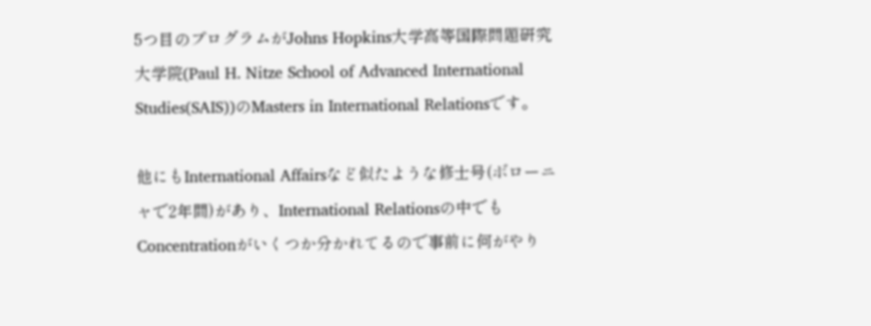5つ目のプログラムがJohns Hopkins大学高等国際問題研究大学院(Paul H. Nitze School of Advanced International Studies(SAIS))のMasters in International Relationsです。

他にもInternational Affairsなど似たような修士号(ボローニャで2年間)があり、International Relationsの中でもConcentrationがいくつか分かれてるので事前に何がやり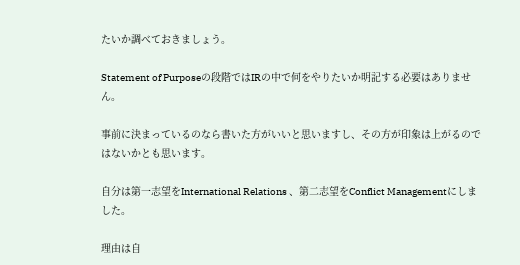たいか調べておきましょう。

Statement of Purposeの段階ではIRの中で何をやりたいか明記する必要はありません。

事前に決まっているのなら書いた方がいいと思いますし、その方が印象は上がるのではないかとも思います。

自分は第一志望をInternational Relations 、第二志望をConflict Managementにしました。

理由は自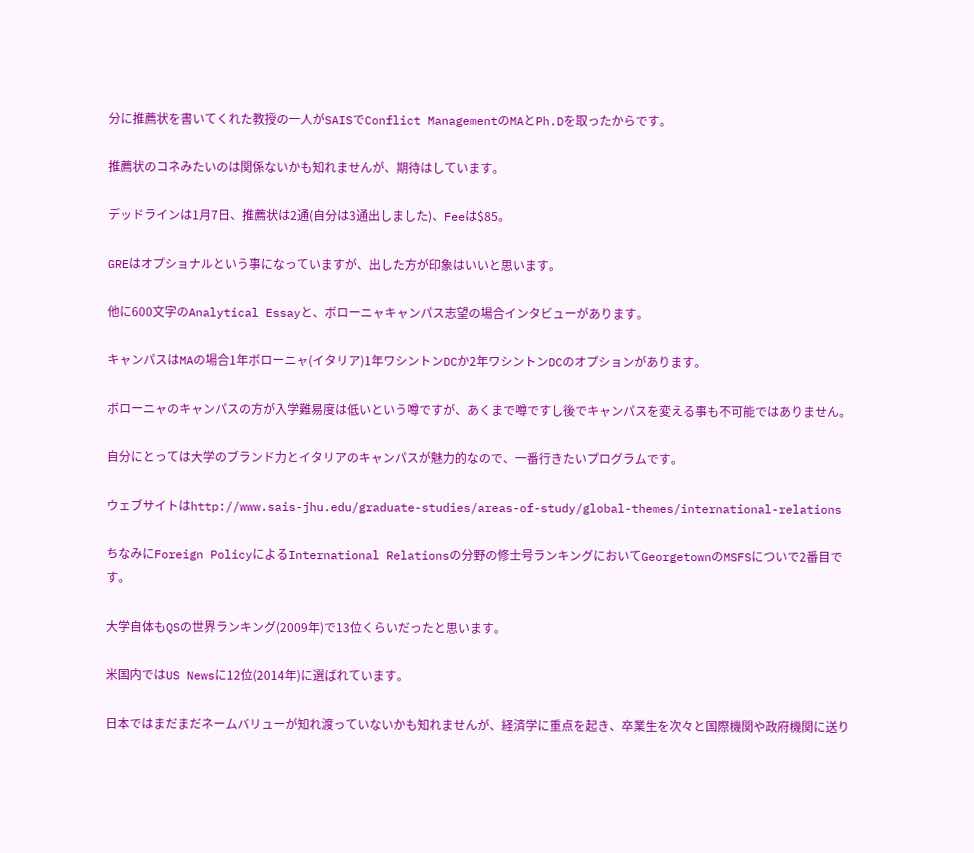分に推薦状を書いてくれた教授の一人がSAISでConflict ManagementのMAとPh.Dを取ったからです。

推薦状のコネみたいのは関係ないかも知れませんが、期待はしています。

デッドラインは1月7日、推薦状は2通(自分は3通出しました)、Feeは$85。

GREはオプショナルという事になっていますが、出した方が印象はいいと思います。

他に600文字のAnalytical Essayと、ボローニャキャンパス志望の場合インタビューがあります。

キャンパスはMAの場合1年ボローニャ(イタリア)1年ワシントンDCか2年ワシントンDCのオプションがあります。

ボローニャのキャンパスの方が入学難易度は低いという噂ですが、あくまで噂ですし後でキャンパスを変える事も不可能ではありません。

自分にとっては大学のブランド力とイタリアのキャンパスが魅力的なので、一番行きたいプログラムです。

ウェブサイトはhttp://www.sais-jhu.edu/graduate-studies/areas-of-study/global-themes/international-relations

ちなみにForeign PolicyによるInternational Relationsの分野の修士号ランキングにおいてGeorgetownのMSFSについで2番目です。

大学自体もQSの世界ランキング(2009年)で13位くらいだったと思います。

米国内ではUS Newsに12位(2014年)に選ばれています。

日本ではまだまだネームバリューが知れ渡っていないかも知れませんが、経済学に重点を起き、卒業生を次々と国際機関や政府機関に送り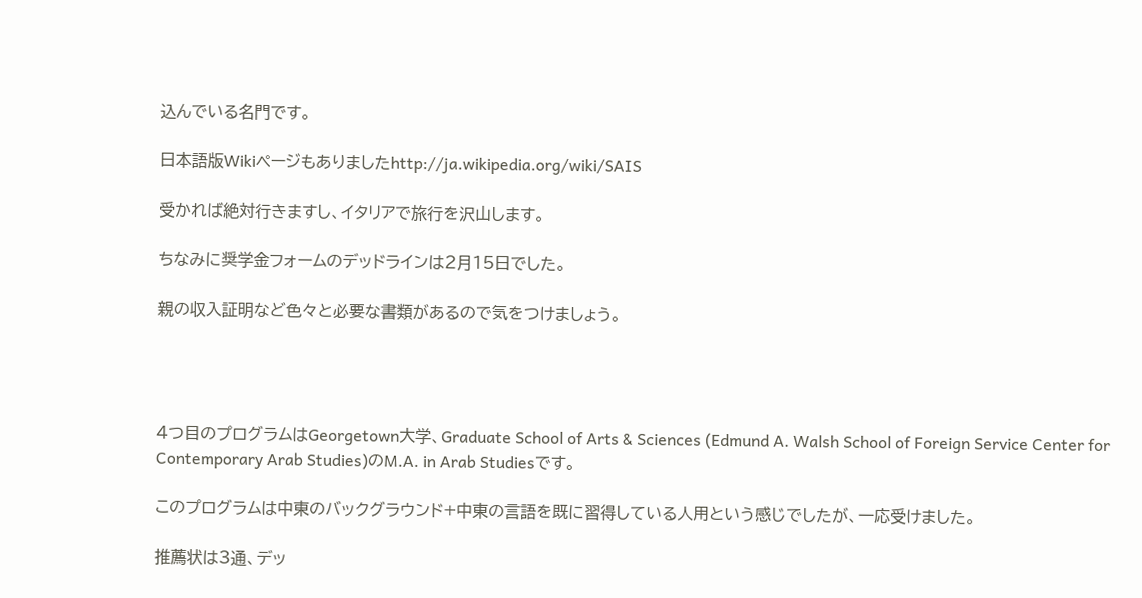込んでいる名門です。

日本語版Wikiページもありましたhttp://ja.wikipedia.org/wiki/SAIS

受かれば絶対行きますし、イタリアで旅行を沢山します。

ちなみに奨学金フォームのデッドラインは2月15日でした。

親の収入証明など色々と必要な書類があるので気をつけましょう。




4つ目のプログラムはGeorgetown大学、Graduate School of Arts & Sciences (Edmund A. Walsh School of Foreign Service Center for Contemporary Arab Studies)のM.A. in Arab Studiesです。

このプログラムは中東のバックグラウンド+中東の言語を既に習得している人用という感じでしたが、一応受けました。

推薦状は3通、デッ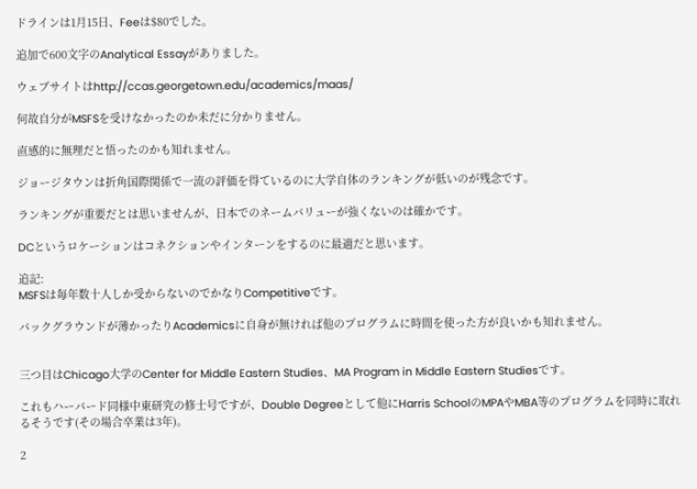ドラインは1月15日、Feeは$80でした。

追加で600文字のAnalytical Essayがありました。

ウェブサイトはhttp://ccas.georgetown.edu/academics/maas/

何故自分がMSFSを受けなかったのか未だに分かりません。

直感的に無理だと悟ったのかも知れません。

ジョージタウンは折角国際関係で一流の評価を得ているのに大学自体のランキングが低いのが残念です。

ランキングが重要だとは思いませんが、日本でのネームバリューが強くないのは確かです。

DCというロケーションはコネクションやインターンをするのに最適だと思います。

追記:
MSFSは毎年数十人しか受からないのでかなりCompetitiveです。

バックグラウンドが薄かったりAcademicsに自身が無ければ他のプログラムに時間を使った方が良いかも知れません。


三つ目はChicago大学のCenter for Middle Eastern Studies、MA Program in Middle Eastern Studiesです。

これもハーバード同様中東研究の修士号ですが、Double Degreeとして他にHarris SchoolのMPAやMBA等のプログラムを同時に取れるそうです(その場合卒業は3年)。

2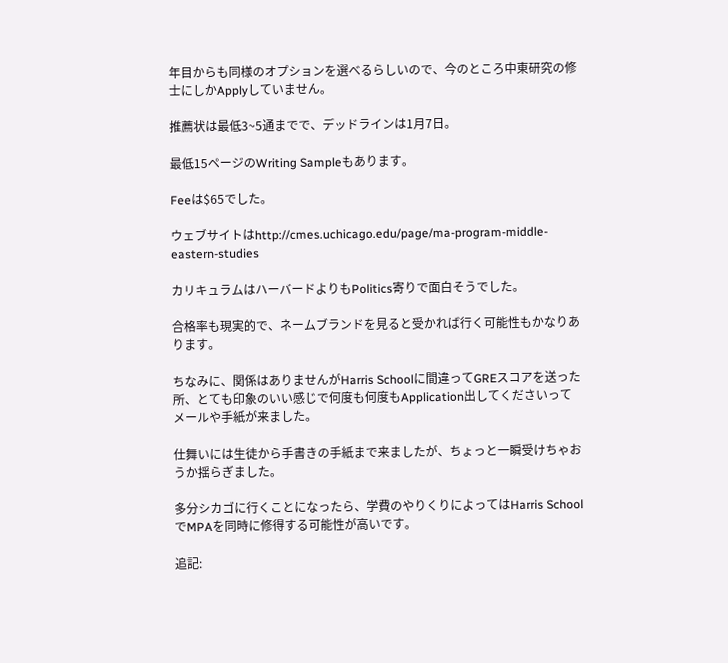年目からも同様のオプションを選べるらしいので、今のところ中東研究の修士にしかApplyしていません。

推薦状は最低3~5通までで、デッドラインは1月7日。

最低15ページのWriting Sampleもあります。

Feeは$65でした。

ウェブサイトはhttp://cmes.uchicago.edu/page/ma-program-middle-eastern-studies

カリキュラムはハーバードよりもPolitics寄りで面白そうでした。

合格率も現実的で、ネームブランドを見ると受かれば行く可能性もかなりあります。

ちなみに、関係はありませんがHarris Schoolに間違ってGREスコアを送った所、とても印象のいい感じで何度も何度もApplication出してくださいってメールや手紙が来ました。

仕舞いには生徒から手書きの手紙まで来ましたが、ちょっと一瞬受けちゃおうか揺らぎました。

多分シカゴに行くことになったら、学費のやりくりによってはHarris SchoolでMPAを同時に修得する可能性が高いです。

追記: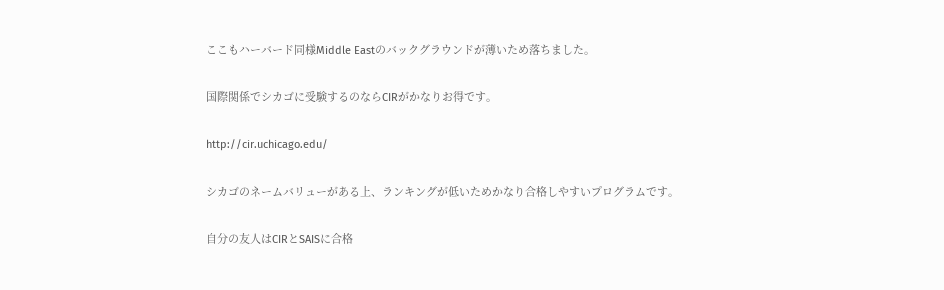ここもハーバード同様Middle Eastのバックグラウンドが薄いため落ちました。

国際関係でシカゴに受験するのならCIRがかなりお得です。

http://cir.uchicago.edu/

シカゴのネームバリューがある上、ランキングが低いためかなり合格しやすいプログラムです。

自分の友人はCIRとSAISに合格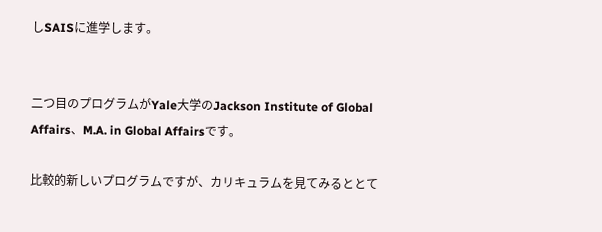しSAISに進学します。


二つ目のプログラムがYale大学のJackson Institute of Global Affairs、M.A. in Global Affairsです。

比較的新しいプログラムですが、カリキュラムを見てみるととて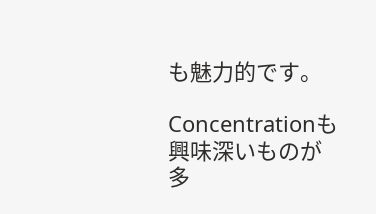も魅力的です。

Concentrationも興味深いものが多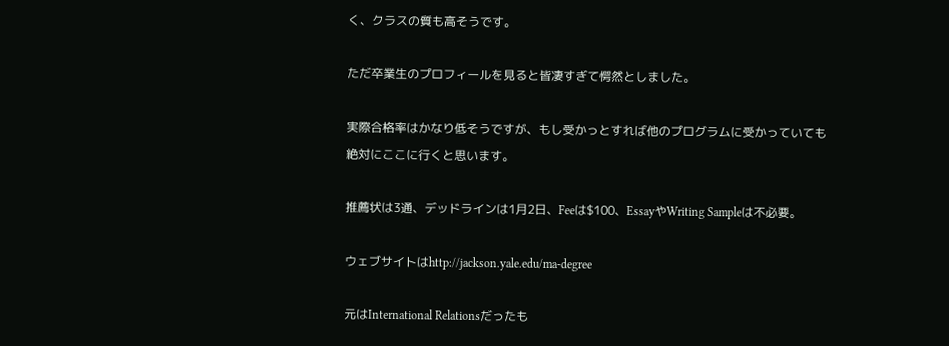く、クラスの質も高そうです。

ただ卒業生のプロフィールを見ると皆凄すぎて愕然としました。

実際合格率はかなり低そうですが、もし受かっとすれば他のプログラムに受かっていても絶対にここに行くと思います。

推薦状は3通、デッドラインは1月2日、Feeは$100、EssayやWriting Sampleは不必要。

ウェブサイトはhttp://jackson.yale.edu/ma-degree

元はInternational Relationsだったも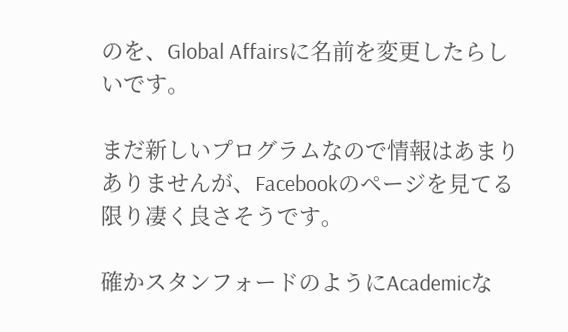のを、Global Affairsに名前を変更したらしいです。

まだ新しいプログラムなので情報はあまりありませんが、Facebookのページを見てる限り凄く良さそうです。

確かスタンフォードのようにAcademicな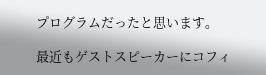プログラムだったと思います。

最近もゲストスピーカーにコフィ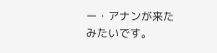ー・アナンが来たみたいです。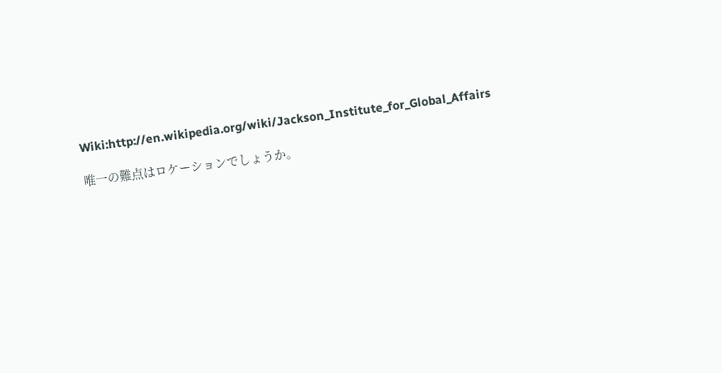Wiki:http://en.wikipedia.org/wiki/Jackson_Institute_for_Global_Affairs

唯一の難点はロケーションでしょうか。